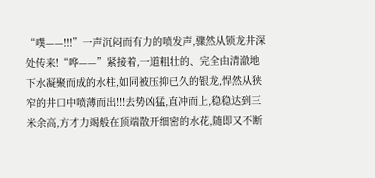“噗——!!!”一声沉闷而有力的喷发声,骤然从锁龙井深处传来!“哗——”紧接着,一道粗壮的、完全由清澈地下水凝聚而成的水柱,如同被压抑已久的银龙,悍然从狭窄的井口中喷薄而出!!!去势凶猛,直冲而上,稳稳达到三米余高,方才力竭般在顶端散开细密的水花,随即又不断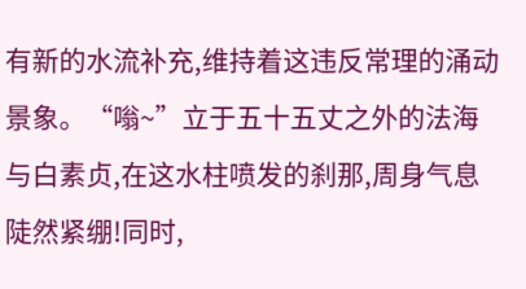有新的水流补充,维持着这违反常理的涌动景象。“嗡~”立于五十五丈之外的法海与白素贞,在这水柱喷发的刹那,周身气息陡然紧绷!同时,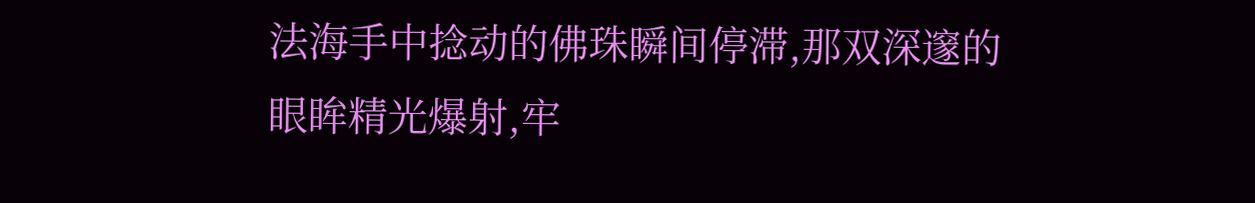法海手中捻动的佛珠瞬间停滞,那双深邃的眼眸精光爆射,牢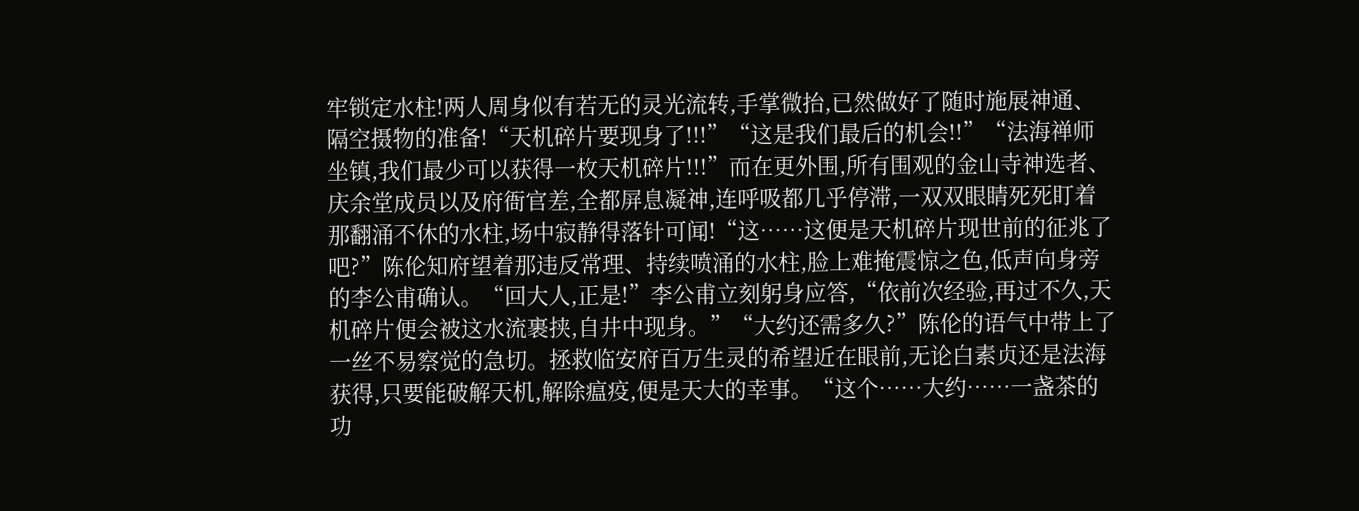牢锁定水柱!两人周身似有若无的灵光流转,手掌微抬,已然做好了随时施展神通、隔空摄物的准备!“天机碎片要现身了!!!”“这是我们最后的机会!!”“法海禅师坐镇,我们最少可以获得一枚天机碎片!!!”而在更外围,所有围观的金山寺神选者、庆余堂成员以及府衙官差,全都屏息凝神,连呼吸都几乎停滞,一双双眼睛死死盯着那翻涌不休的水柱,场中寂静得落针可闻!“这……这便是天机碎片现世前的征兆了吧?”陈伦知府望着那违反常理、持续喷涌的水柱,脸上难掩震惊之色,低声向身旁的李公甫确认。“回大人,正是!”李公甫立刻躬身应答,“依前次经验,再过不久,天机碎片便会被这水流裹挟,自井中现身。”“大约还需多久?”陈伦的语气中带上了一丝不易察觉的急切。拯救临安府百万生灵的希望近在眼前,无论白素贞还是法海获得,只要能破解天机,解除瘟疫,便是天大的幸事。“这个……大约……一盏茶的功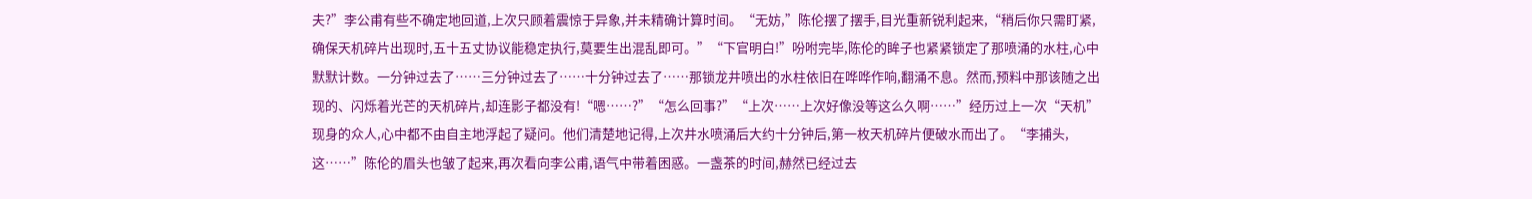夫?”李公甫有些不确定地回道,上次只顾着震惊于异象,并未精确计算时间。“无妨,”陈伦摆了摆手,目光重新锐利起来,“稍后你只需盯紧,确保天机碎片出现时,五十五丈协议能稳定执行,莫要生出混乱即可。”“下官明白!”吩咐完毕,陈伦的眸子也紧紧锁定了那喷涌的水柱,心中默默计数。一分钟过去了……三分钟过去了……十分钟过去了……那锁龙井喷出的水柱依旧在哗哗作响,翻涌不息。然而,预料中那该随之出现的、闪烁着光芒的天机碎片,却连影子都没有!“嗯……?”“怎么回事?”“上次……上次好像没等这么久啊……”经历过上一次“天机”现身的众人,心中都不由自主地浮起了疑问。他们清楚地记得,上次井水喷涌后大约十分钟后,第一枚天机碎片便破水而出了。“李捕头,这……”陈伦的眉头也皱了起来,再次看向李公甫,语气中带着困惑。一盏茶的时间,赫然已经过去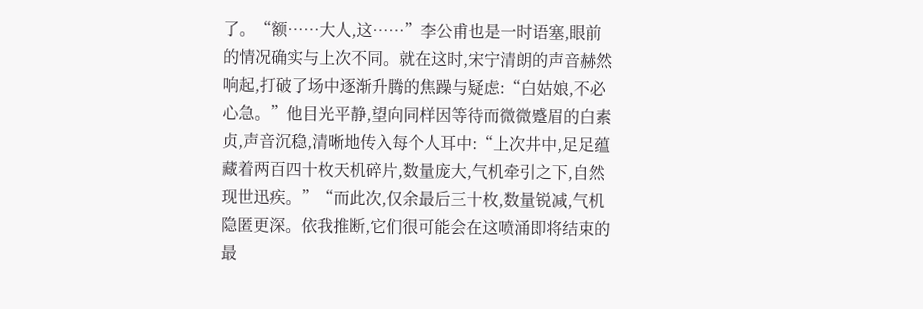了。“额……大人,这……”李公甫也是一时语塞,眼前的情况确实与上次不同。就在这时,宋宁清朗的声音赫然响起,打破了场中逐渐升腾的焦躁与疑虑:“白姑娘,不必心急。”他目光平静,望向同样因等待而微微蹙眉的白素贞,声音沉稳,清晰地传入每个人耳中:“上次井中,足足蕴藏着两百四十枚天机碎片,数量庞大,气机牵引之下,自然现世迅疾。”“而此次,仅余最后三十枚,数量锐减,气机隐匿更深。依我推断,它们很可能会在这喷涌即将结束的最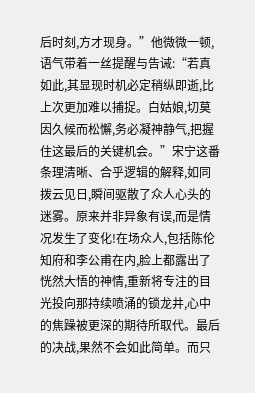后时刻,方才现身。”他微微一顿,语气带着一丝提醒与告诫:“若真如此,其显现时机必定稍纵即逝,比上次更加难以捕捉。白姑娘,切莫因久候而松懈,务必凝神静气,把握住这最后的关键机会。”宋宁这番条理清晰、合乎逻辑的解释,如同拨云见日,瞬间驱散了众人心头的迷雾。原来并非异象有误,而是情况发生了变化!在场众人,包括陈伦知府和李公甫在内,脸上都露出了恍然大悟的神情,重新将专注的目光投向那持续喷涌的锁龙井,心中的焦躁被更深的期待所取代。最后的决战,果然不会如此简单。而只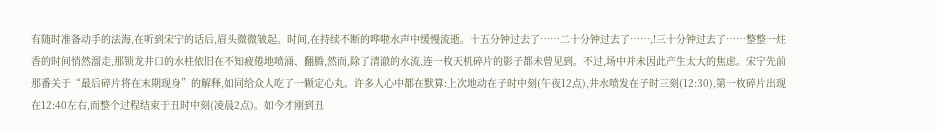有随时准备动手的法海,在听到宋宁的话后,眉头微微皱起。时间,在持续不断的哗啦水声中缓慢流逝。十五分钟过去了……二十分钟过去了……,!三十分钟过去了……整整一炷香的时间悄然溜走,那锁龙井口的水柱依旧在不知疲倦地喷涌、翻腾,然而,除了清澈的水流,连一枚天机碎片的影子都未曾见到。不过,场中并未因此产生太大的焦虑。宋宁先前那番关于“最后碎片将在末期现身”的解释,如同给众人吃了一颗定心丸。许多人心中都在默算:上次地动在子时中刻(午夜12点),井水喷发在子时三刻(12:30),第一枚碎片出现在12:40左右,而整个过程结束于丑时中刻(凌晨2点)。如今才刚到丑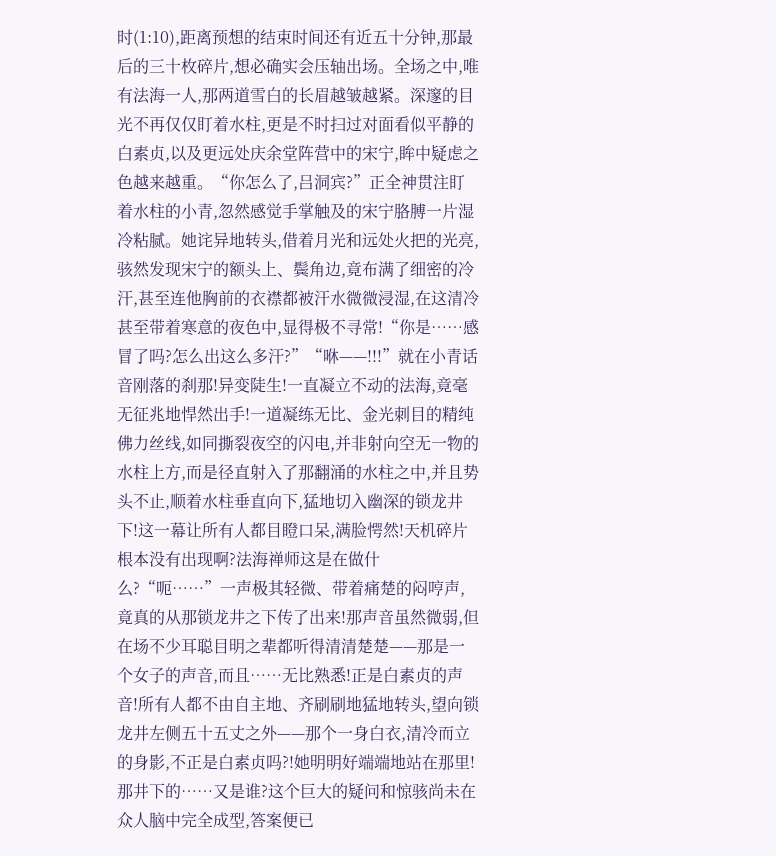时(1:10),距离预想的结束时间还有近五十分钟,那最后的三十枚碎片,想必确实会压轴出场。全场之中,唯有法海一人,那两道雪白的长眉越皱越紧。深邃的目光不再仅仅盯着水柱,更是不时扫过对面看似平静的白素贞,以及更远处庆余堂阵营中的宋宁,眸中疑虑之色越来越重。“你怎么了,吕洞宾?”正全神贯注盯着水柱的小青,忽然感觉手掌触及的宋宁胳膊一片湿冷粘腻。她诧异地转头,借着月光和远处火把的光亮,骇然发现宋宁的额头上、鬓角边,竟布满了细密的冷汗,甚至连他胸前的衣襟都被汗水微微浸湿,在这清冷甚至带着寒意的夜色中,显得极不寻常!“你是……感冒了吗?怎么出这么多汗?”“咻——!!!”就在小青话音刚落的刹那!异变陡生!一直凝立不动的法海,竟毫无征兆地悍然出手!一道凝练无比、金光刺目的精纯佛力丝线,如同撕裂夜空的闪电,并非射向空无一物的水柱上方,而是径直射入了那翻涌的水柱之中,并且势头不止,顺着水柱垂直向下,猛地切入幽深的锁龙井下!这一幕让所有人都目瞪口呆,满脸愕然!天机碎片根本没有出现啊?法海禅师这是在做什么?“呃……”一声极其轻微、带着痛楚的闷哼声,竟真的从那锁龙井之下传了出来!那声音虽然微弱,但在场不少耳聪目明之辈都听得清清楚楚——那是一个女子的声音,而且……无比熟悉!正是白素贞的声音!所有人都不由自主地、齐刷刷地猛地转头,望向锁龙井左侧五十五丈之外——那个一身白衣,清冷而立的身影,不正是白素贞吗?!她明明好端端地站在那里!那井下的……又是谁?这个巨大的疑问和惊骇尚未在众人脑中完全成型,答案便已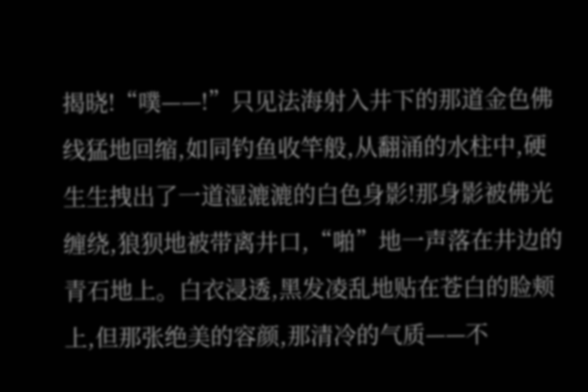揭晓!“噗——!”只见法海射入井下的那道金色佛线猛地回缩,如同钓鱼收竿般,从翻涌的水柱中,硬生生拽出了一道湿漉漉的白色身影!那身影被佛光缠绕,狼狈地被带离井口,“啪”地一声落在井边的青石地上。白衣浸透,黑发凌乱地贴在苍白的脸颊上,但那张绝美的容颜,那清冷的气质——不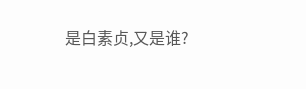是白素贞,又是谁?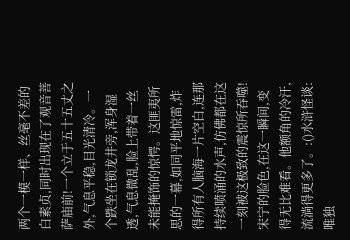两个一模一样、丝毫不差的白素贞,同时出现在了观音菩萨庙前!一个立于五十五丈之外,气息平稳,目光清冷。一个跌坐在锁龙井旁,浑身湿透,气息微乱,脸上带着一丝未能掩饰的惊愕。这匪夷所思的一幕,如同平地惊雷,炸得所有人脑海一片空白,连那持续喷涌的水声,仿佛都在这一刻被这极致的震惊所吞噬!宋宁的脸色,在这一瞬间,变得无比难看。他额角的冷汗,流淌得更多了。:()水浒怪谈:唯独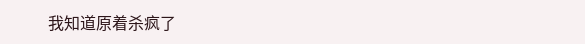我知道原着杀疯了